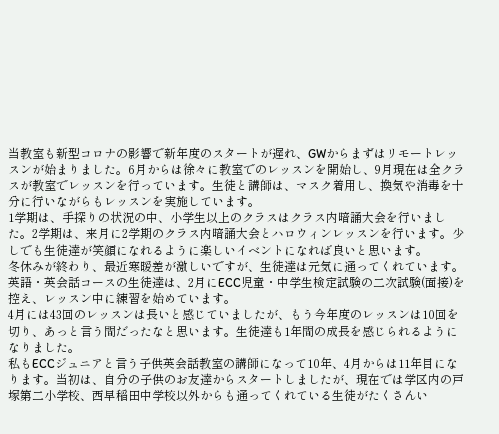当教室も新型コロナの影響で新年度のスタートが遅れ、GWからまずはリモートレッスンが始まりました。6月からは徐々に教室でのレッスンを開始し、9月現在は全クラスが教室でレッスンを行っています。生徒と講師は、マスク着用し、換気や消毒を十分に行いながらもレッスンを実施しています。
1学期は、手探りの状況の中、小学生以上のクラスはクラス内暗誦大会を行いました。2学期は、来月に2学期のクラス内暗誦大会とハロウィンレッスンを行います。少しでも生徒達が笑顔になれるように楽しいイベントになれば良いと思います。
冬休みが終わり、最近寒暖差が激しいですが、生徒達は元気に通ってくれています。英語・英会話コースの生徒達は、2月にECC児童・中学生検定試験の二次試験(面接)を控え、レッスン中に練習を始めています。
4月には43回のレッスンは長いと感じていましたが、もう今年度のレッスンは10回を切り、あっと言う間だったなと思います。生徒達も1年間の成長を感じられるようになりました。
私もECCジュニアと言う子供英会話教室の講師になって10年、4月からは11年目になります。当初は、自分の子供のお友達からスタートしましたが、現在では学区内の戸塚第二小学校、西早稲田中学校以外からも通ってくれている生徒がたくさんい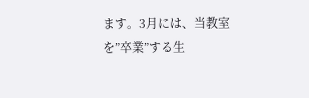ます。3月には、当教室を”卒業”する生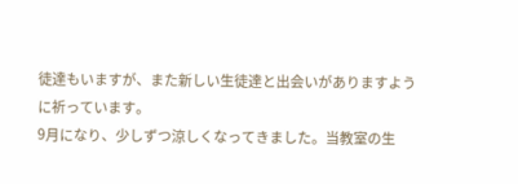徒達もいますが、また新しい生徒達と出会いがありますように祈っています。
9月になり、少しずつ涼しくなってきました。当教室の生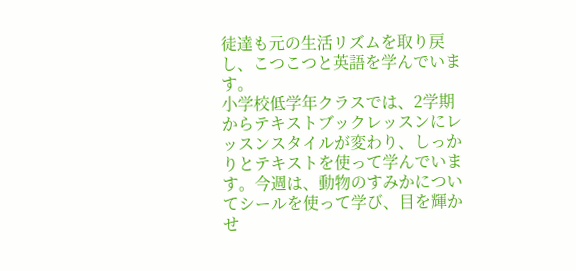徒達も元の生活リズムを取り戻し、こつこつと英語を学んでいます。
小学校低学年クラスでは、2学期からテキストブックレッスンにレッスンスタイルが変わり、しっかりとテキストを使って学んでいます。今週は、動物のすみかについてシールを使って学び、目を輝かせ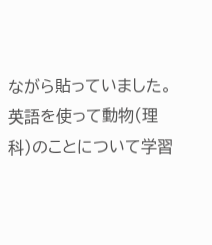ながら貼っていました。
英語を使って動物(理科)のことについて学習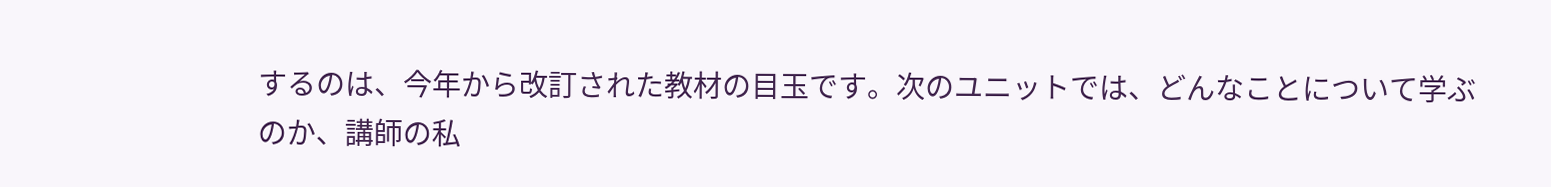するのは、今年から改訂された教材の目玉です。次のユニットでは、どんなことについて学ぶのか、講師の私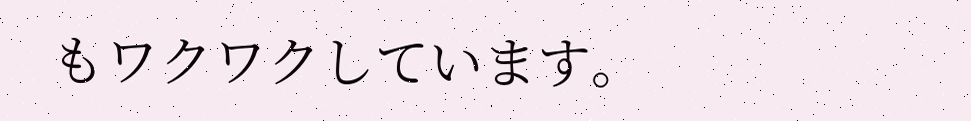もワクワクしています。